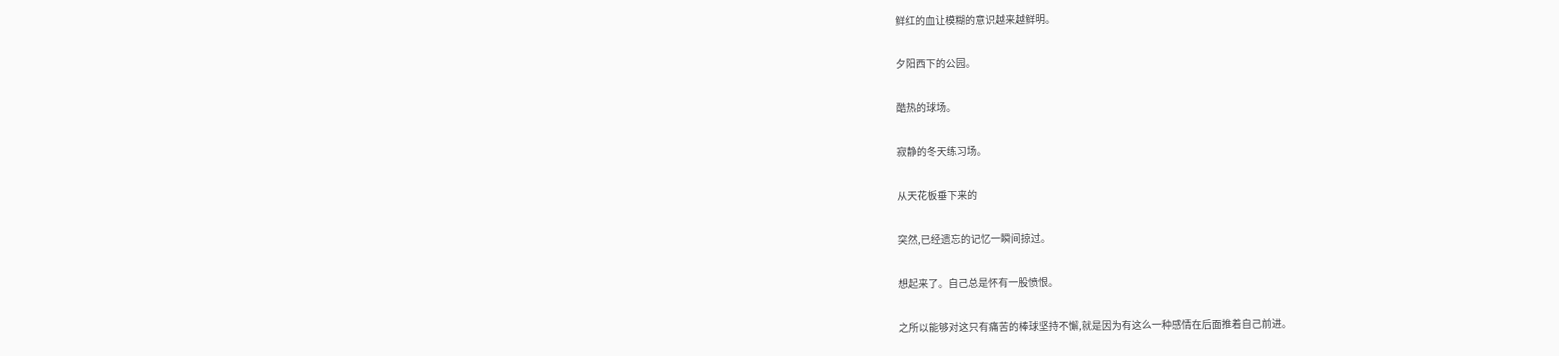鲜红的血让模糊的意识越来越鲜明。

夕阳西下的公园。

酷热的球场。

寂静的冬天练习场。

从天花板垂下来的

突然,已经遗忘的记忆一瞬间掠过。

想起来了。自己总是怀有一股愤恨。

之所以能够对这只有痛苦的棒球坚持不懈,就是因为有这么一种感情在后面推着自己前进。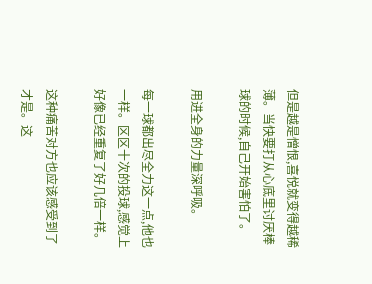但是越是憎恨,喜悦就变得越稀薄。当快要打从心底里讨厌棒球的时候,自己开始害怕了。

用进全身的力量深呼吸。

每一球都出尽全力这一点,他也一样。区区十次的投球,感觉上好像已经重复了好几倍一样。

这种痛苦对方也应该感受到了才是。这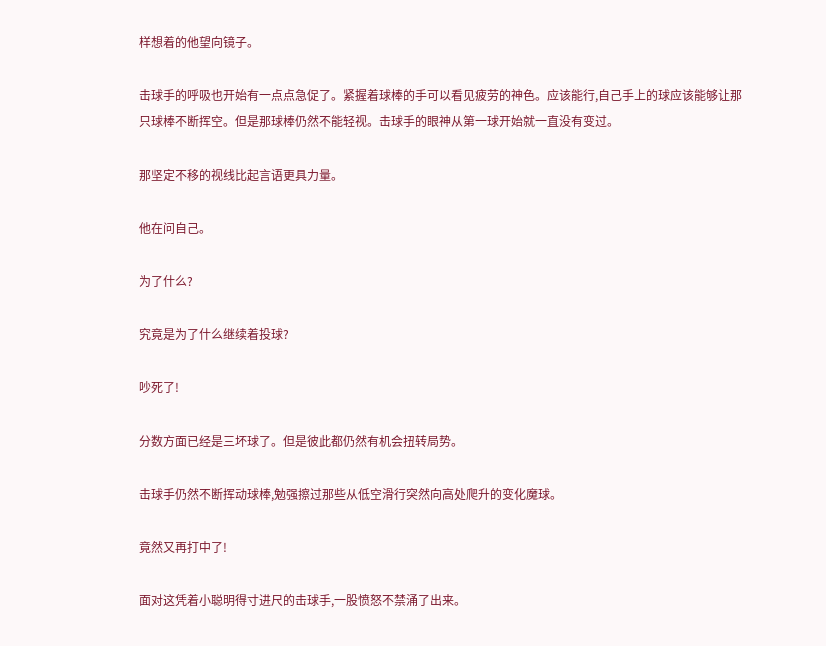样想着的他望向镜子。

击球手的呼吸也开始有一点点急促了。紧握着球棒的手可以看见疲劳的神色。应该能行,自己手上的球应该能够让那只球棒不断挥空。但是那球棒仍然不能轻视。击球手的眼神从第一球开始就一直没有变过。

那坚定不移的视线比起言语更具力量。

他在问自己。

为了什么?

究竟是为了什么继续着投球?

吵死了!

分数方面已经是三坏球了。但是彼此都仍然有机会扭转局势。

击球手仍然不断挥动球棒,勉强擦过那些从低空滑行突然向高处爬升的变化魔球。

竟然又再打中了!

面对这凭着小聪明得寸进尺的击球手,一股愤怒不禁涌了出来。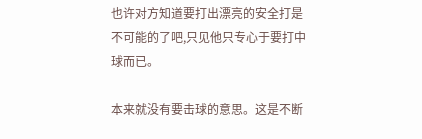也许对方知道要打出漂亮的安全打是不可能的了吧,只见他只专心于要打中球而已。

本来就没有要击球的意思。这是不断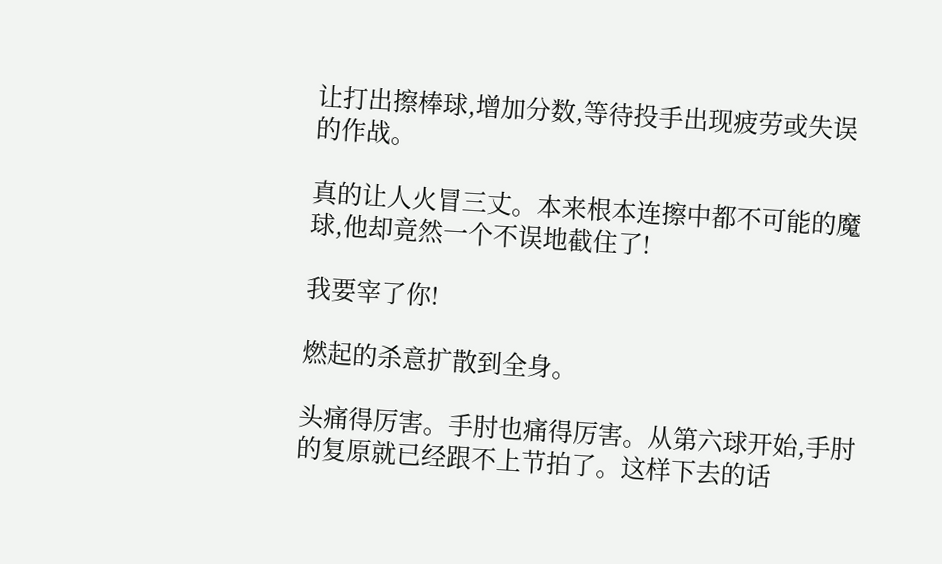让打出擦棒球,增加分数,等待投手出现疲劳或失误的作战。

真的让人火冒三丈。本来根本连擦中都不可能的魔球,他却竟然一个不误地截住了!

我要宰了你!

燃起的杀意扩散到全身。

头痛得厉害。手肘也痛得厉害。从第六球开始,手肘的复原就已经跟不上节拍了。这样下去的话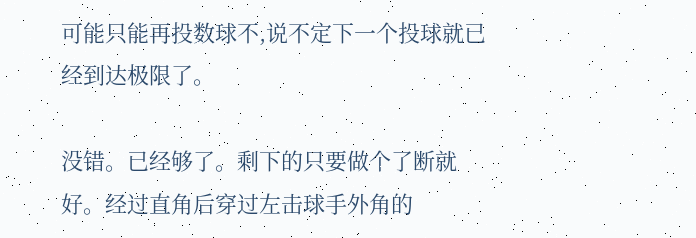可能只能再投数球不,说不定下一个投球就已经到达极限了。

没错。已经够了。剩下的只要做个了断就好。经过直角后穿过左击球手外角的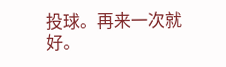投球。再来一次就好。